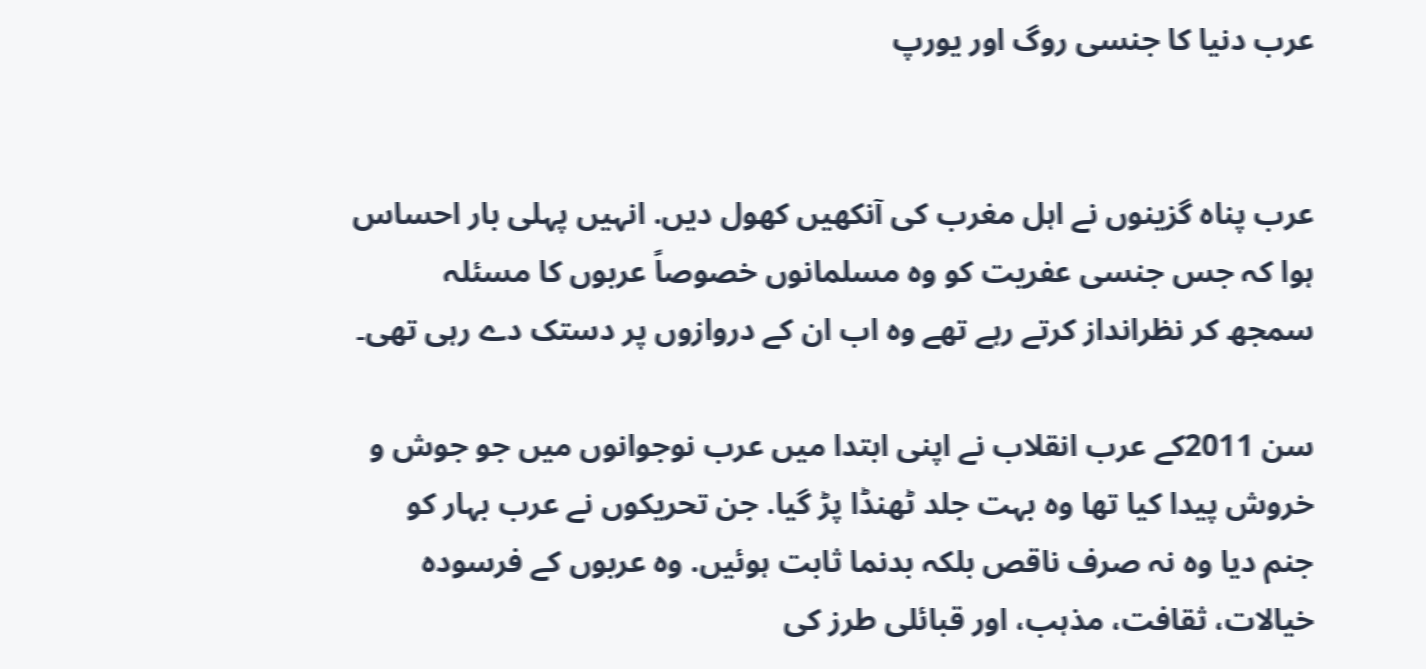عرب دنیا کا جنسی روگ اور یورپ


عرب پناہ گزینوں نے اہل مغرب کی آنکھیں کھول دیں. انہیں پہلی بار احساس ہوا کہ جس جنسی عفریت کو وہ مسلمانوں خصوصاً عربوں کا مسئلہ سمجھ کر نظرانداز کرتے رہے تھے وہ اب ان کے دروازوں پر دستک دے رہی تھی۔

سن 2011کے عرب انقلاب نے اپنی ابتدا میں عرب نوجوانوں میں جو جوش و خروش پیدا کیا تھا وہ بہت جلد ٹھنڈا پڑ گیا. جن تحریکوں نے عرب بہار کو جنم دیا وہ نہ صرف ناقص بلکہ بدنما ثابت ہوئیں. وہ عربوں کے فرسودہ خیالات، ثقافت، مذہب، اور قبائلی طرز کی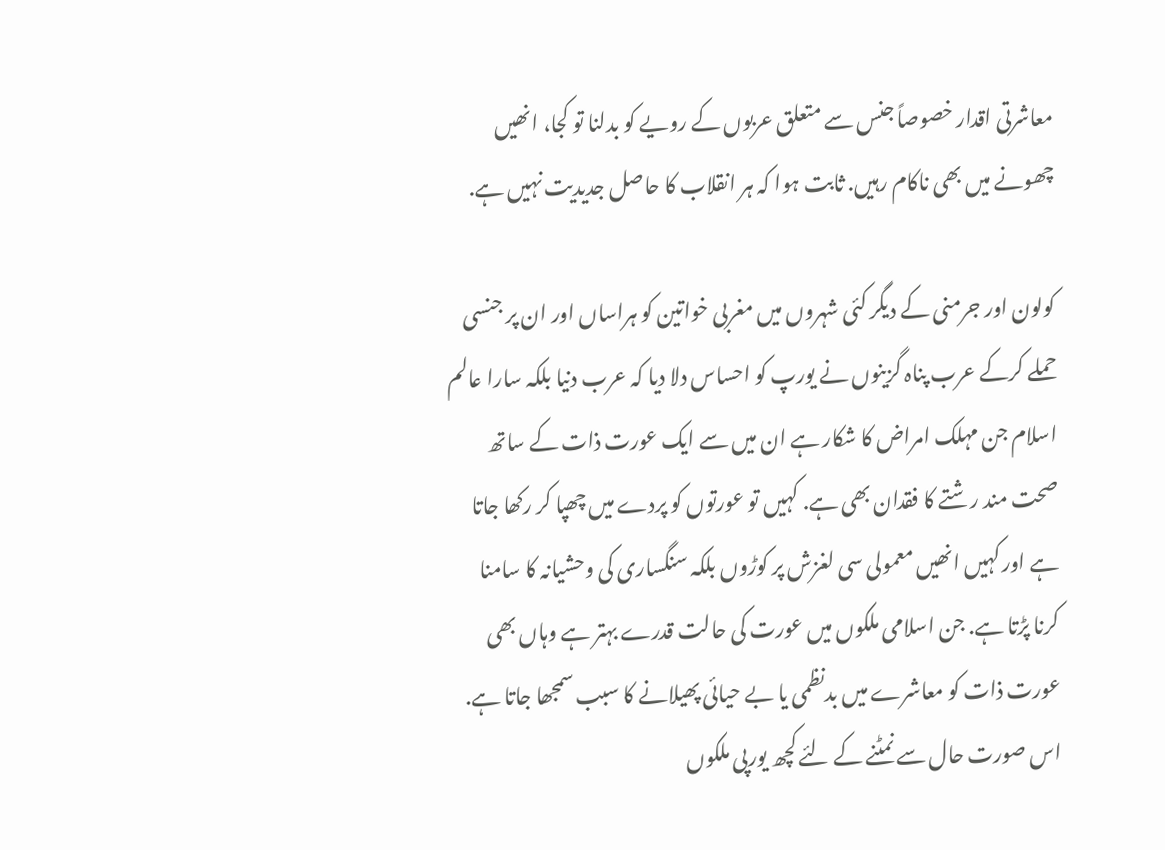معاشرتی اقدار خصوصاً جنس سے متعلق عربوں کے رویے کو بدلنا تو کجا، انھیں چھونے میں بھی ناکام رہیں. ثابت ہوا کہ ہر انقلاب کا حاصل جدیدیت نہیں ہے.

کولون اور جرمنی کے دیگر کئی شہروں میں مغربی خواتین کو ہراساں اور ان پر جنسی حملے کرکے عرب پناہ گزینوں نے یورپ کو احساس دلا دیا کہ عرب دنیا بلکہ سارا عالم اسلام جن مہلک امراض کا شکار ہے ان میں سے ایک عورت ذات کے ساتھ صحت مند رشتے کا فقدان بھی ہے. کہیں تو عورتوں کو پردے میں چھپا کر رکھا جاتا ہے اور کہیں انھیں معمولی سی لغزش پر کوڑوں بلکہ سنگساری کی وحشیانہ کا سامنا کرنا پڑتا ہے. جن اسلامی ملکوں میں عورت کی حالت قدرے بہتر ہے وہاں بھی عورت ذات کو معاشرے میں بدنظمی یا بے حیائی پھیلانے کا سبب سمجھا جاتا ہے. اس صورت حال سے نمٹنے کے لئے کچھ یورپی ملکوں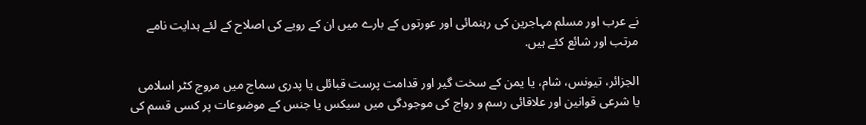نے عرب اور مسلم مہاجرین کی رہنمائی اور عورتوں کے بارے میں ان کے رویے کی اصلاح کے لئے ہدایت نامے مرتب اور شائع کئے ہیں.

الجزائر، تیونس، شام، یا یمن کے سخت گیر اور قدامت پرست قبائلی یا پدری سماج میں مروج کٹر اسلامی یا شرعی قوانین اور علاقائی رسم و رواج کی موجودگی میں سیکس یا جنس کے موضوعات پر کسی قسم کی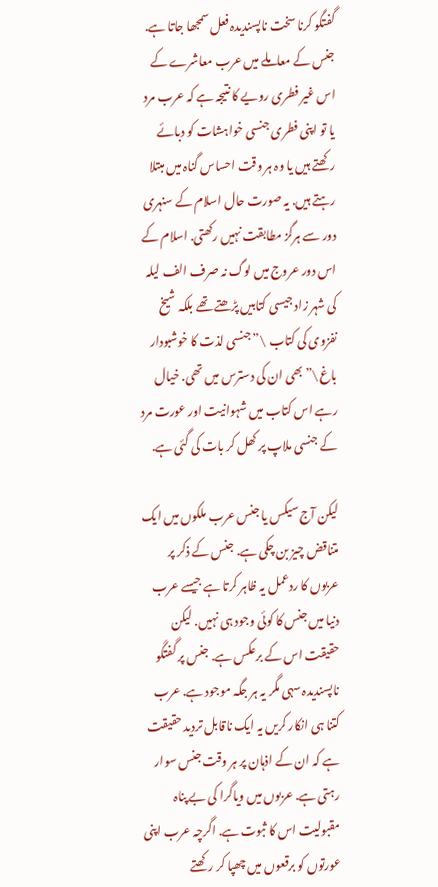گفتگو کرنا سخت ناپسندیدہ فعل سمجھا جاتا ہے. جنس کے معاملے میں عرب معاشرے کے اس غیر فطری رویے کا نتیجہ ہے کہ عرب مرد یا تو اپنی فطری جنسی خواہشات کو دبائے رکھتے ہیں یا وہ ہر وقت احساس گناہ میں مبتلا رہتے ہیں. یہ صورت حال اسلام کے سنہری دور سے ہرگز مطابقت نہیں رکھتی. اسلام کے اس دور عروج میں لوگ نہ صرف الف لیلہ کی شہر زاد جیسی کتابیں پڑھتے تھے بلکہ شیخ نفزوی کی کتاب \”جنسی لذت کا خوشبودار باغ\” بھی ان کی دسترس میں تھی. خیال رہے اس کتاب میں شہوانیت اور عورت مرد کے جنسی ملاپ پر کھل کر بات کی گئی ہے.

لیکن آج سیکس یا جنس عرب ملکوں میں ایک متناقض چیز بن چکی ہے. جنس کے ذکر پر عربوں کا ردعمل یہ ظاہر کرتا ہے جیسے عرب دنیا میں جنس کا کوئی وجود ہی نہیں. لیکن حقیقت اس کے برعکس ہے. جنس پر گفتگو ناپسندیدہ سہی مگر یہ ہر جگہ موجود ہے. عرب کتنا ہی انکار کریں یہ ایک ناقابل تردید حقیقت ہے کہ ان کے اذہان پر ہر وقت جنس سوار رہتی ہے. عربوں میں ویاگرا کی بے پناہ مقبولیت اس کا ثبوت ہے. اگرچہ عرب اپنی عورتوں کو برقعوں میں چھپا کر رکھتے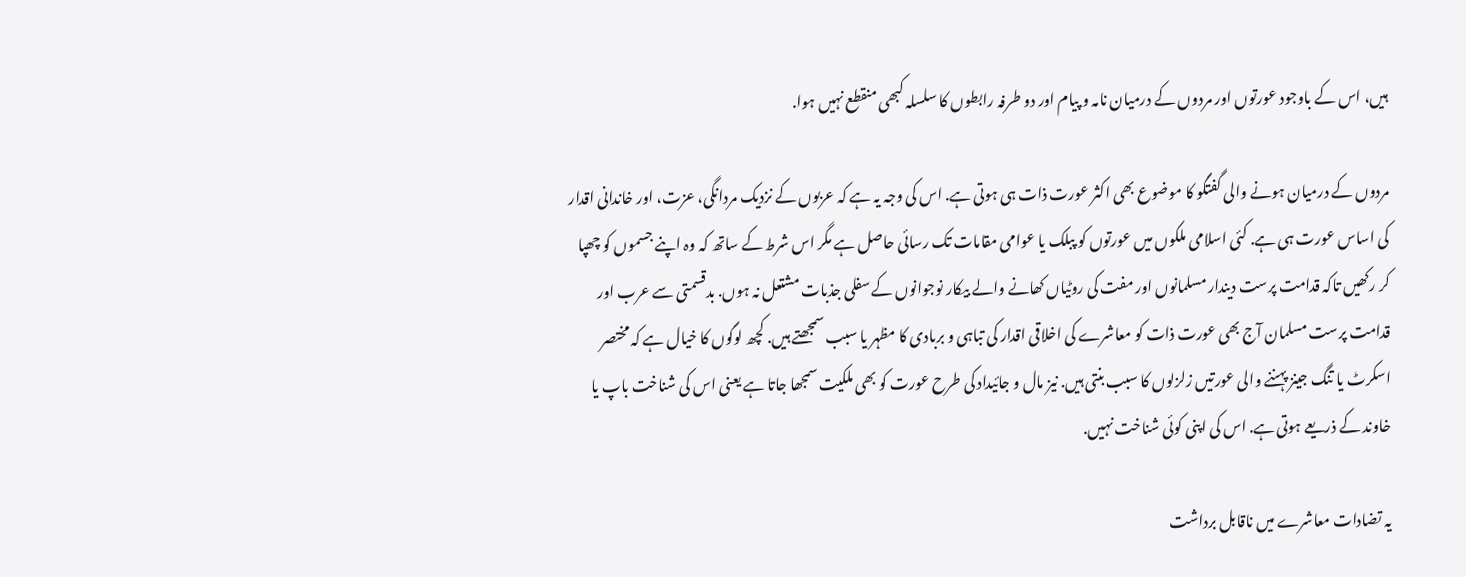ہیں، اس کے باوجود عورتوں اور مردوں کے درمیان نامہ و پیام اور دو طرفہ رابطوں کا سلسلہ کبھی منقطع نہیں ہوا.

مردوں کے درمیان ہونے والی گفتگو کا موضوع بھی اکثر عورت ذات ہی ہوتی ہے. اس کی وجہ یہ ہے کہ عربوں کے نزدیک مردانگی، عزت، اور خاندانی اقدار کی اساس عورت ہی ہے. کئی اسلامی ملکوں میں عورتوں کو پبلک یا عوامی مقامات تک رسائی حاصل ہے مگر اس شرط کے ساتھ کہ وہ اپنے جسموں کو چھپا کر رکھیں تاکہ قدامت پرست دیندار مسلمانوں اور مفت کی روٹیاں کھانے والے بیکار نوجوانوں کے سفلی جذبات مشتعل نہ ہوں. بدقسمتی سے عرب اور قدامت پرست مسلمان آج بھی عورت ذات کو معاشرے کی اخلاقی اقدار کی تباہی و بربادی کا مظہر یا سبب سمجھتے ہیں. کچھ لوگوں کا خیال ہے کہ مختصر اسکرٹ یا تنگ جینز پہننے والی عورتیں زلزلوں کا سبب بنتی ہیں. نیز مال و جائیداد کی طرح عورت کو بھی ملکیت سمجھا جاتا ہے یعنی اس کی شناخت باپ یا خاوند کے ذریعے ہوتی ہے. اس کی اپنی کوئی شناخت نہیں.

یہ تضادات معاشرے میں ناقابل برداشت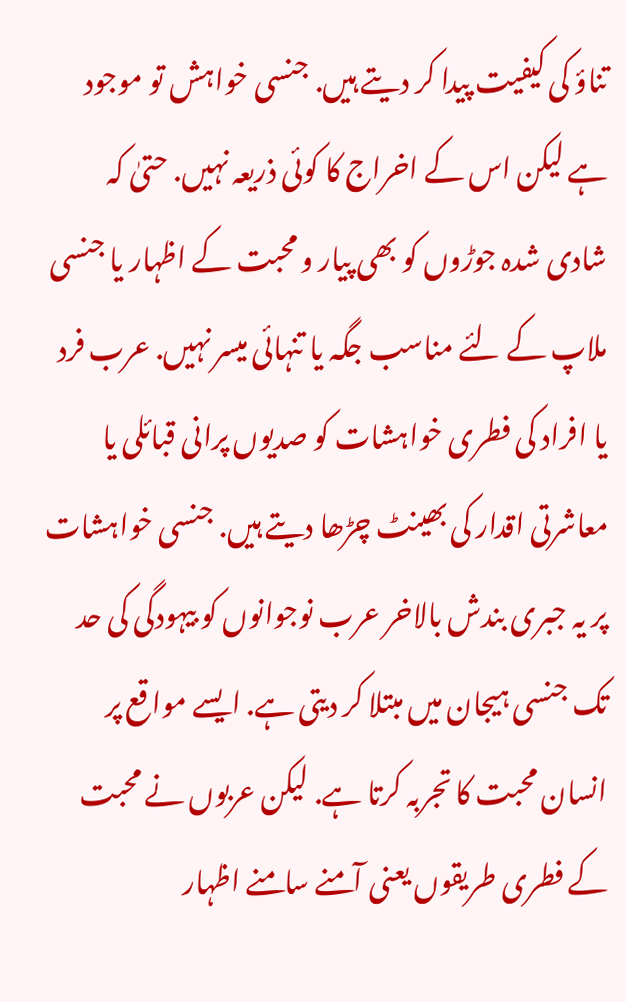تناؤ کی کیفیت پیدا کر دیتے ہیں. جنسی خواہش تو موجود ہے لیکن اس کے اخراج کا کوئی ذریعہ نہیں. حتیٰ کہ شادی شدہ جوڑوں کو بھی پیار و محبت کے اظہار یا جنسی ملاپ کے لئے مناسب جگہ یا تنہائی میسر نہیں. عرب فرد یا افراد کی فطری خواہشات کو صدیوں پرانی قبائلی یا معاشرتی اقدار کی بھینٹ چڑھا دیتے ہیں. جنسی خواہشات پر یہ جبری بندش بالاخر عرب نوجوانوں کو بیہودگی کی حد تک جنسی ہیجان میں مبتلا کر دیتی ہے. ایسے مواقع پر انسان محبت کا تجربہ کرتا ہے. لیکن عربوں نے محبت کے فطری طریقوں یعنی آمنے سامنے اظہار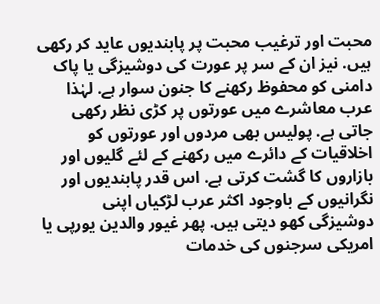محبت اور ترغیب محبت پر پابندیوں عاید کر رکھی ہیں. نیز ان کے سر پر عورت کی دوشیزگی یا پاک دامنی کو محفوظ رکھنے کا جنون سوار ہے. لہٰذا عرب معاشرے میں عورتوں پر کڑی نظر رکھی جاتی ہے. پولیس بھی مردوں اور عورتوں کو اخلاقیات کے دائرے میں رکھنے کے لئے گلیوں اور بازاروں کا گشت کرتی ہے. اس قدر پابندیوں اور نگرانیوں کے باوجود اکثر عرب لڑکیاں اپنی دوشیزگی کھو دیتی ہیں. پھر غیور والدین یورپی یا امریکی سرجنوں کی خدمات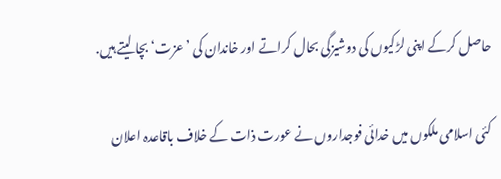حاصل کرکے اپنی لڑکیوں کی دوشیزگی بحال کراتے اور خاندان کی ’عزت‘ بچا لیتے ہیں.

کئی اسلامی ملکوں میں خدائی فوجداروں نے عورت ذات کے خلاف باقاعدہ اعلان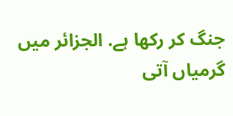جنگ کر رکھا ہے. الجزائر میں گرمیاں آتی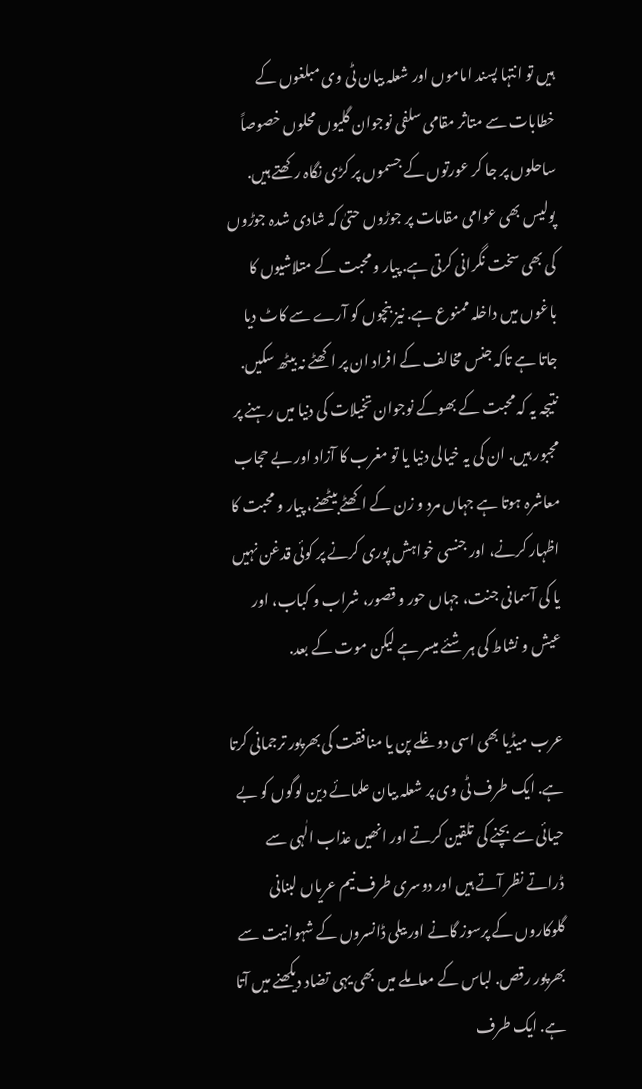ہیں تو انتہا پسند اماموں اور شعلہ بیان ٹی وی مبلغوں کے خطابات سے متاثر مقامی سلفی نوجوان گلیوں محلوں خصوصاً ساحلوں پر جا کر عورتوں کے جسموں پر کڑی نگاہ رکھتے ہیں. پولیس بھی عوامی مقامات پر جوڑوں حتیٰ کہ شادی شدہ جوڑوں کی بھی سخت نگرانی کرتی ہے. پیار و محبت کے متلاشیوں کا باغوں میں داخلہ ممنوع ہے. نیز بنچوں کو آرے سے کاٹ دیا جاتا ہے تاکہ جنس مخالف کے افراد ان پر اکھٹے نہ بیٹھ سکیں. نتیجہ یہ کہ محبت کے بھوکے نوجوان تخیلات کی دنیا میں رہنے پر مجبور ہیں. ان کی یہ خیالی دنیا یا تو مغرب کا آزاد اور بے حجاب معاشرہ ہوتا ہے جہاں مرد و زن کے اکھٹے بیٹھنے، پیار و محبت کا اظہار کرنے، اور جنسی خواہش پوری کرنے پر کوئی قدغن نہیں یا کی آسمانی جنت، جہاں حور و قصور، شراب و کباب، اور عیش و نشاط کی ہر شئے میسر ہے لیکن موت کے بعد.

عرب میڈیا بھی اسی دوغلے پن یا منافقت کی بھرپور ترجمانی کرتا ہے. ایک طرف ٹی وی پر شعلہ بیان علمائے دین لوگوں کو بے حیائی سے بچنے کی تلقین کرتے اور انھیں عذاب الٰہی سے ڈراتے نظر آتے ہیں اور دوسری طرف نیم عریاں لبنانی گلوکاروں کے پرسوز گانے اور بیلی ڈانسروں کے شہوانیت سے بھرپور رقص. لباس کے معاملے میں بھی یہی تضاد دیکھنے میں آتا ہے. ایک طرف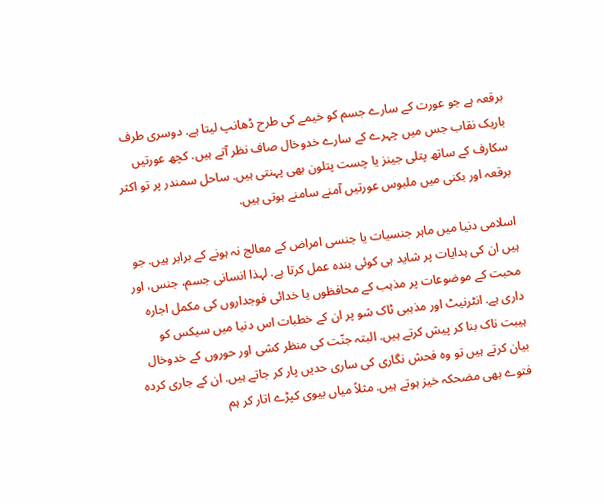برقعہ ہے جو عورت کے سارے جسم کو خیمے کی طرح ڈھانپ لیتا ہے. دوسری طرف باریک نقاب جس میں چہرے کے سارے خدوخال صاف نظر آتے ہیں. کچھ عورتیں سکارف کے ساتھ پتلی جینز یا چست پتلون بھی پہنتی ہیں. ساحل سمندر پر تو اکثر برقعہ اور بکنی میں ملبوس عورتیں آمنے سامنے ہوتی ہیں.

اسلامی دنیا میں ماہر جنسیات یا جنسی امراض کے معالج نہ ہونے کے برابر ہیں. جو ہیں ان کی ہدایات پر شاید ہی کوئی بندہ عمل کرتا ہے. لہذا انسانی جسم، جنس، اور محبت کے موضوعات پر مذہب کے محافظوں یا خدائی فوجداروں کی مکمل اجارہ داری ہے. انٹرنیٹ اور مذہبی ٹاک شو پر ان کے خطبات اس دنیا میں سیکس کو ہیبت ناک بنا کر پیش کرتے ہیں. البتہ جنّت کی منظر کشی اور حوروں کے خدوخال بیان کرتے ہیں تو وہ فحش نگاری کی ساری حدیں پار کر جاتے ہیں. ان کے جاری کردہ فتوے بھی مضحکہ خیز ہوتے ہیں. مثلاً میاں بیوی کپڑے اتار کر ہم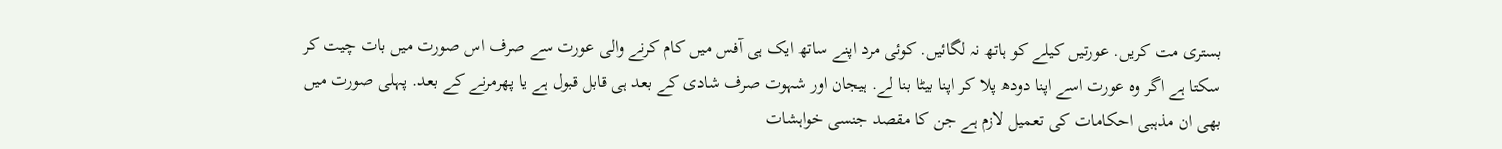بستری مت کریں. عورتیں کیلے کو ہاتھ نہ لگائیں. کوئی مرد اپنے ساتھ ایک ہی آفس میں کام کرنے والی عورت سے صرف اس صورت میں بات چیت کر سکتا ہے اگر وہ عورت اسے اپنا دودھ پلا کر اپنا بیٹا بنا لے. ہیجان اور شہوت صرف شادی کے بعد ہی قابل قبول ہے یا پھرمرنے کے بعد. پہلی صورت میں بھی ان مذہبی احکامات کی تعمیل لازم ہے جن کا مقصد جنسی خواہشات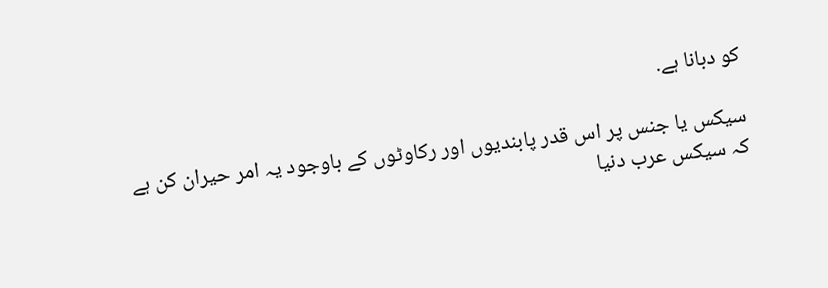کو دبانا ہے.

سیکس یا جنس پر اس قدر پابندیوں اور رکاوٹوں کے باوجود یہ امر حیران کن ہے کہ سیکس عرب دنیا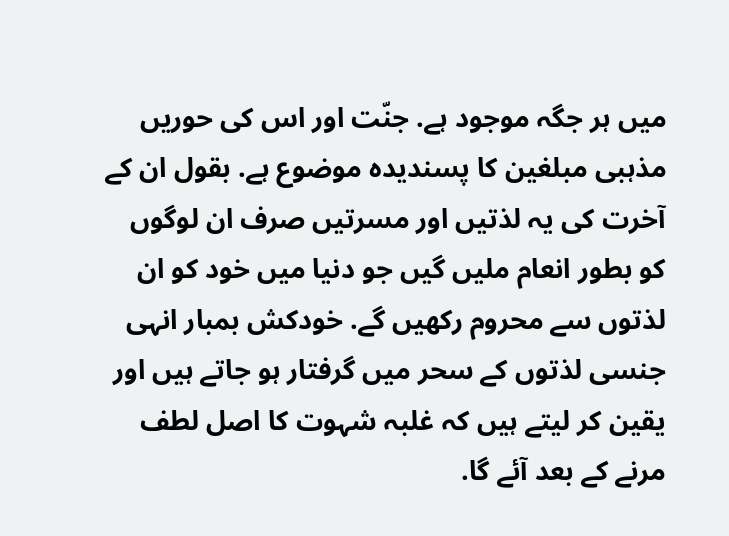میں ہر جگہ موجود ہے. جنّت اور اس کی حوریں مذہبی مبلغین کا پسندیدہ موضوع ہے. بقول ان کے آخرت کی یہ لذتیں اور مسرتیں صرف ان لوگوں کو بطور انعام ملیں گیں جو دنیا میں خود کو ان لذتوں سے محروم رکھیں گے. خودکش بمبار انہی جنسی لذتوں کے سحر میں گرفتار ہو جاتے ہیں اور یقین کر لیتے ہیں کہ غلبہ شہوت کا اصل لطف مرنے کے بعد آئے گا.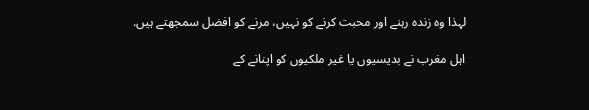لہذا وہ زندہ رہنے اور محبت کرنے کو نہیں، مرنے کو افضل سمجھتے ہیں.

اہل مغرب نے بدیسیوں یا غیر ملکیوں کو اپنانے کے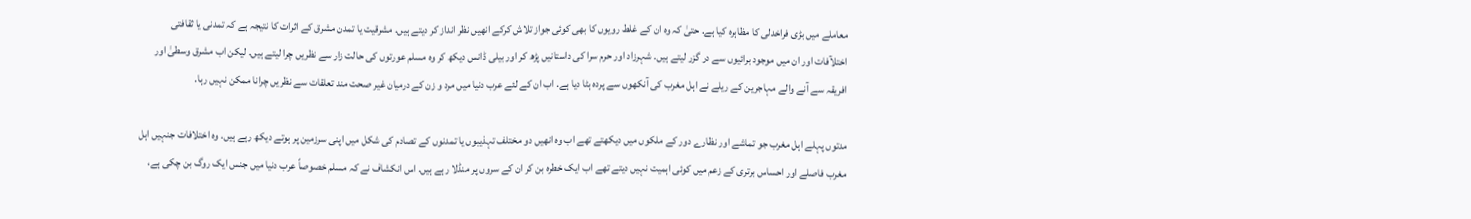معاملے میں بڑی فراخدلی کا مظاہرہ کیا ہے. حتیٰ کہ وہ ان کے غلط رویوں کا بھی کوئی جواز تلاش کرکے انھیں نظر انداز کر دیتے ہیں. مشرقیت یا تمدن مشرق کے اثرات کا نتیجہ ہے کہ تمدنی یا ثقافتی اختلآفات اور ان میں موجود برائیوں سے در گزر لیتے ہیں. شہرزاد اور حرم سرا کی داستانیں پڑھ کر اور بیلی ڈانس دیکھ کر وہ مسلم عورتوں کی حالت زار سے نظریں چرا لیتے ہیں. لیکن اب مشرق وسطیٰ اور افریقہ سے آنے والے مہاجرین کے ریلے نے اہل مغرب کی آنکھوں سے پردہ ہٹا دیا ہے. اب ان کے لئے عرب دنیا میں مرد و زن کے درمیان غیر صحت مند تعلقات سے نظریں چرانا ممکن نہیں رہا.

مدتوں پہلے اہل مغرب جو تماشے اور نظارے دور کے ملکوں میں دیکھتے تھے اب وہ انھیں دو مختلف تہذیبوں یا تمدنوں کے تصادم کی شکل میں اپنی سرزمین پر ہوتے دیکھ رہے ہیں. وہ اختلافات جنہیں اہل مغرب فاصلے اور احساس برتری کے زعم میں کوئی اہمیت نہیں دیتے تھے اب ایک خطرہ بن کر ان کے سروں پر منڈلا رہے ہیں. اس انکشاف نے کہ مسلم خصوصاً عرب دنیا میں جنس ایک روگ بن چکی ہے،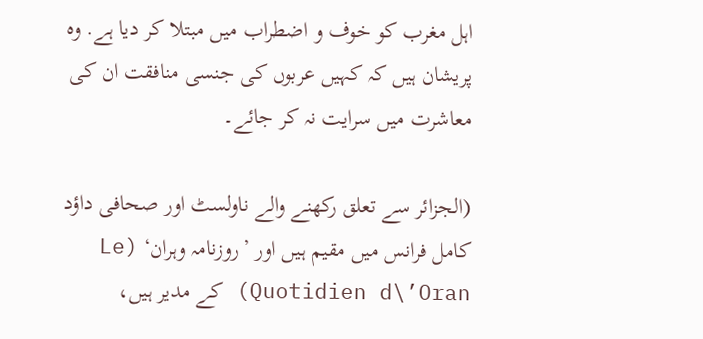اہل مغرب کو خوف و اضطراب میں مبتلا کر دیا ہے. وہ پریشان ہیں کہ کہیں عربوں کی جنسی منافقت ان کی معاشرت میں سرایت نہ کر جائے۔

(الجزائر سے تعلق رکھنے والے ناولسٹ اور صحافی داؤد کامل فرانس میں مقیم ہیں اور ’روزنامہ وہران‘ (Le Quotidien d\’Oran) کے مدیر ہیں،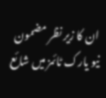ان کا زیر نظر مضمون نیو یارک ٹائمز میں شائع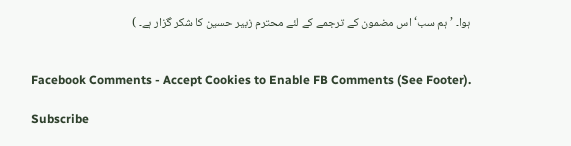ہوا۔ ’ہم سب‘ اس مضمون کے ترجمے کے لئے محترم زبیر حسین کا شکر گزار ہے۔ )


Facebook Comments - Accept Cookies to Enable FB Comments (See Footer).

Subscribe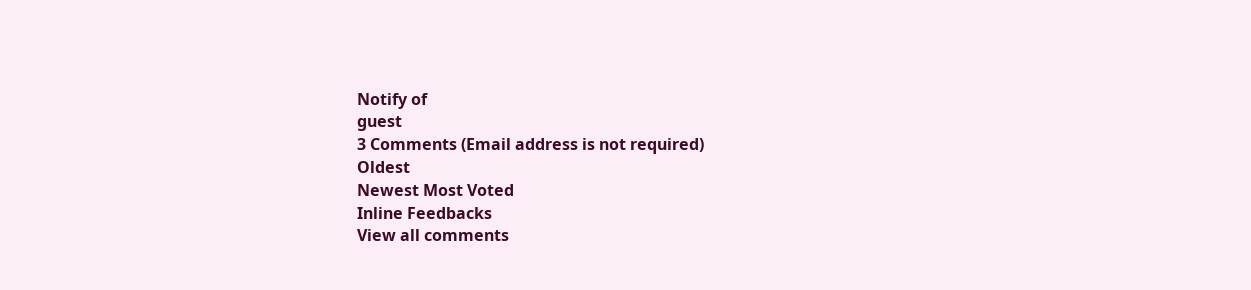Notify of
guest
3 Comments (Email address is not required)
Oldest
Newest Most Voted
Inline Feedbacks
View all comments